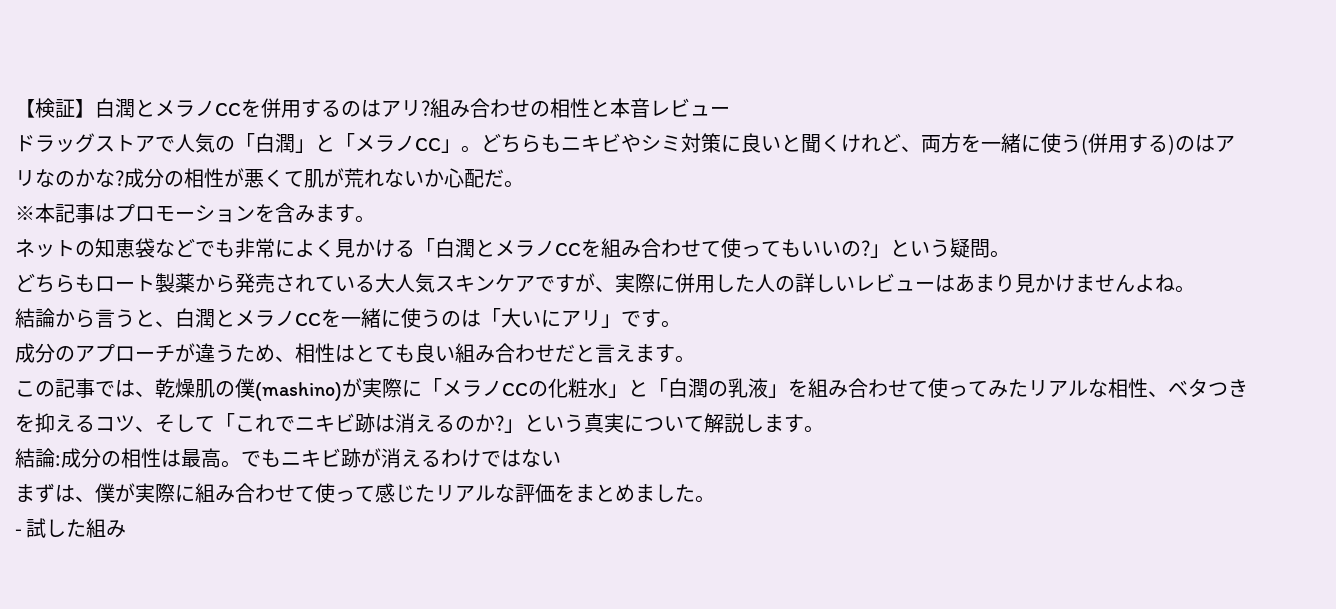【検証】白潤とメラノCCを併用するのはアリ?組み合わせの相性と本音レビュー
ドラッグストアで人気の「白潤」と「メラノCC」。どちらもニキビやシミ対策に良いと聞くけれど、両方を一緒に使う(併用する)のはアリなのかな?成分の相性が悪くて肌が荒れないか心配だ。
※本記事はプロモーションを含みます。
ネットの知恵袋などでも非常によく見かける「白潤とメラノCCを組み合わせて使ってもいいの?」という疑問。
どちらもロート製薬から発売されている大人気スキンケアですが、実際に併用した人の詳しいレビューはあまり見かけませんよね。
結論から言うと、白潤とメラノCCを一緒に使うのは「大いにアリ」です。
成分のアプローチが違うため、相性はとても良い組み合わせだと言えます。
この記事では、乾燥肌の僕(mashino)が実際に「メラノCCの化粧水」と「白潤の乳液」を組み合わせて使ってみたリアルな相性、ベタつきを抑えるコツ、そして「これでニキビ跡は消えるのか?」という真実について解説します。
結論:成分の相性は最高。でもニキビ跡が消えるわけではない
まずは、僕が実際に組み合わせて使って感じたリアルな評価をまとめました。
- 試した組み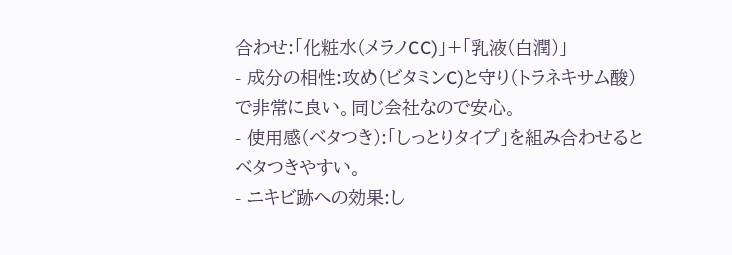合わせ:「化粧水(メラノCC)」+「乳液(白潤)」
- 成分の相性:攻め(ビタミンC)と守り(トラネキサム酸)で非常に良い。同じ会社なので安心。
- 使用感(ベタつき):「しっとりタイプ」を組み合わせるとベタつきやすい。
- ニキビ跡への効果:し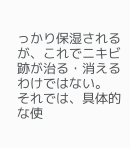っかり保湿されるが、これでニキビ跡が治る・消えるわけではない。
それでは、具体的な使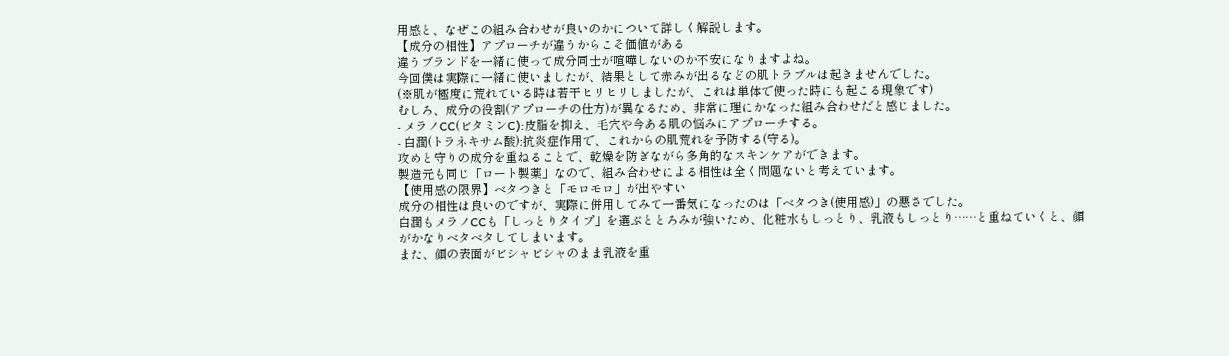用感と、なぜこの組み合わせが良いのかについて詳しく解説します。
【成分の相性】アプローチが違うからこそ価値がある
違うブランドを一緒に使って成分同士が喧嘩しないのか不安になりますよね。
今回僕は実際に一緒に使いましたが、結果として赤みが出るなどの肌トラブルは起きませんでした。
(※肌が極度に荒れている時は若干ヒリヒリしましたが、これは単体で使った時にも起こる現象です)
むしろ、成分の役割(アプローチの仕方)が異なるため、非常に理にかなった組み合わせだと感じました。
- メラノCC(ビタミンC):皮脂を抑え、毛穴や今ある肌の悩みにアプローチする。
- 白潤(トラネキサム酸):抗炎症作用で、これからの肌荒れを予防する(守る)。
攻めと守りの成分を重ねることで、乾燥を防ぎながら多角的なスキンケアができます。
製造元も同じ「ロート製薬」なので、組み合わせによる相性は全く問題ないと考えています。
【使用感の限界】ベタつきと「モロモロ」が出やすい
成分の相性は良いのですが、実際に併用してみて一番気になったのは「ベタつき(使用感)」の悪さでした。
白潤もメラノCCも「しっとりタイプ」を選ぶととろみが強いため、化粧水もしっとり、乳液もしっとり……と重ねていくと、顔がかなりベタベタしてしまいます。
また、顔の表面がビシャビシャのまま乳液を重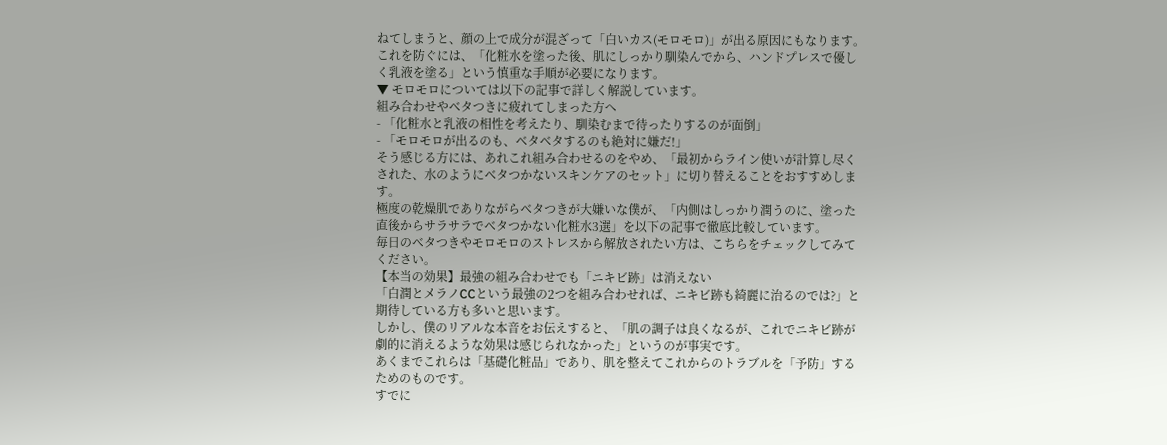ねてしまうと、顔の上で成分が混ざって「白いカス(モロモロ)」が出る原因にもなります。
これを防ぐには、「化粧水を塗った後、肌にしっかり馴染んでから、ハンドプレスで優しく乳液を塗る」という慎重な手順が必要になります。
▼ モロモロについては以下の記事で詳しく解説しています。
組み合わせやベタつきに疲れてしまった方へ
- 「化粧水と乳液の相性を考えたり、馴染むまで待ったりするのが面倒」
- 「モロモロが出るのも、ベタベタするのも絶対に嫌だ!」
そう感じる方には、あれこれ組み合わせるのをやめ、「最初からライン使いが計算し尽くされた、水のようにベタつかないスキンケアのセット」に切り替えることをおすすめします。
極度の乾燥肌でありながらベタつきが大嫌いな僕が、「内側はしっかり潤うのに、塗った直後からサラサラでベタつかない化粧水3選」を以下の記事で徹底比較しています。
毎日のベタつきやモロモロのストレスから解放されたい方は、こちらをチェックしてみてください。
【本当の効果】最強の組み合わせでも「ニキビ跡」は消えない
「白潤とメラノCCという最強の2つを組み合わせれば、ニキビ跡も綺麗に治るのでは?」と期待している方も多いと思います。
しかし、僕のリアルな本音をお伝えすると、「肌の調子は良くなるが、これでニキビ跡が劇的に消えるような効果は感じられなかった」というのが事実です。
あくまでこれらは「基礎化粧品」であり、肌を整えてこれからのトラブルを「予防」するためのものです。
すでに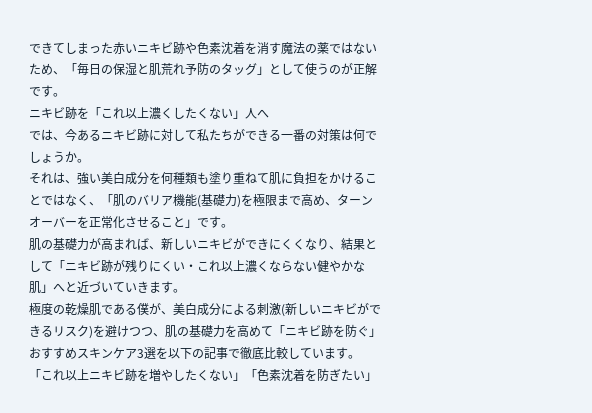できてしまった赤いニキビ跡や色素沈着を消す魔法の薬ではないため、「毎日の保湿と肌荒れ予防のタッグ」として使うのが正解です。
ニキビ跡を「これ以上濃くしたくない」人へ
では、今あるニキビ跡に対して私たちができる一番の対策は何でしょうか。
それは、強い美白成分を何種類も塗り重ねて肌に負担をかけることではなく、「肌のバリア機能(基礎力)を極限まで高め、ターンオーバーを正常化させること」です。
肌の基礎力が高まれば、新しいニキビができにくくなり、結果として「ニキビ跡が残りにくい・これ以上濃くならない健やかな肌」へと近づいていきます。
極度の乾燥肌である僕が、美白成分による刺激(新しいニキビができるリスク)を避けつつ、肌の基礎力を高めて「ニキビ跡を防ぐ」おすすめスキンケア3選を以下の記事で徹底比較しています。
「これ以上ニキビ跡を増やしたくない」「色素沈着を防ぎたい」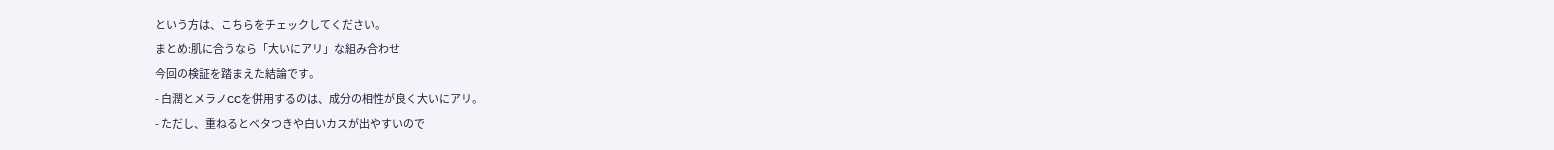という方は、こちらをチェックしてください。
まとめ:肌に合うなら「大いにアリ」な組み合わせ
今回の検証を踏まえた結論です。
- 白潤とメラノCCを併用するのは、成分の相性が良く大いにアリ。
- ただし、重ねるとベタつきや白いカスが出やすいので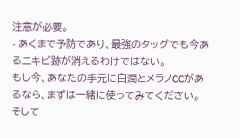注意が必要。
- あくまで予防であり、最強のタッグでも今あるニキビ跡が消えるわけではない。
もし今、あなたの手元に白潤とメラノCCがあるなら、まずは一緒に使ってみてください。
そして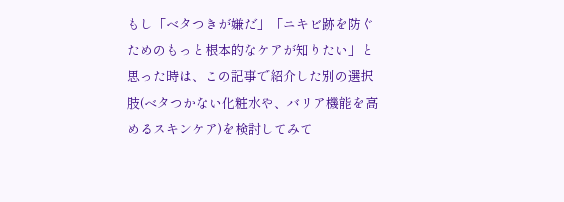もし「ベタつきが嫌だ」「ニキビ跡を防ぐためのもっと根本的なケアが知りたい」と思った時は、この記事で紹介した別の選択肢(ベタつかない化粧水や、バリア機能を高めるスキンケア)を検討してみて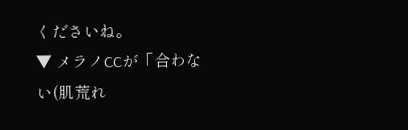くださいね。
▼ メラノCCが「合わない(肌荒れ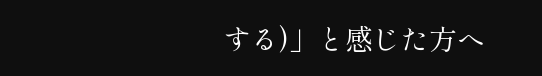する)」と感じた方へ